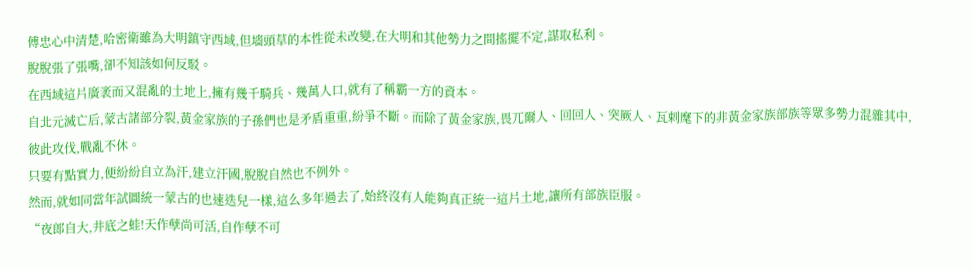傅忠心中清楚,哈密衛雖為大明鎮守西域,但墻頭草的本性從未改變,在大明和其他勢力之間搖擺不定,謀取私利。
脫脫張了張嘴,卻不知該如何反駁。
在西域這片廣袤而又混亂的土地上,擁有幾千騎兵、幾萬人口,就有了稱霸一方的資本。
自北元滅亡后,蒙古諸部分裂,黃金家族的子孫們也是矛盾重重,紛爭不斷。而除了黃金家族,畏兀爾人、回回人、突厥人、瓦剌麾下的非黃金家族部族等眾多勢力混雜其中,彼此攻伐,戰亂不休。
只要有點實力,便紛紛自立為汗,建立汗國,脫脫自然也不例外。
然而,就如同當年試圖統一蒙古的也速迭兒一樣,這么多年過去了,始終沒有人能夠真正統一這片土地,讓所有部族臣服。
“夜郎自大,井底之蛙!天作孽尚可活,自作孽不可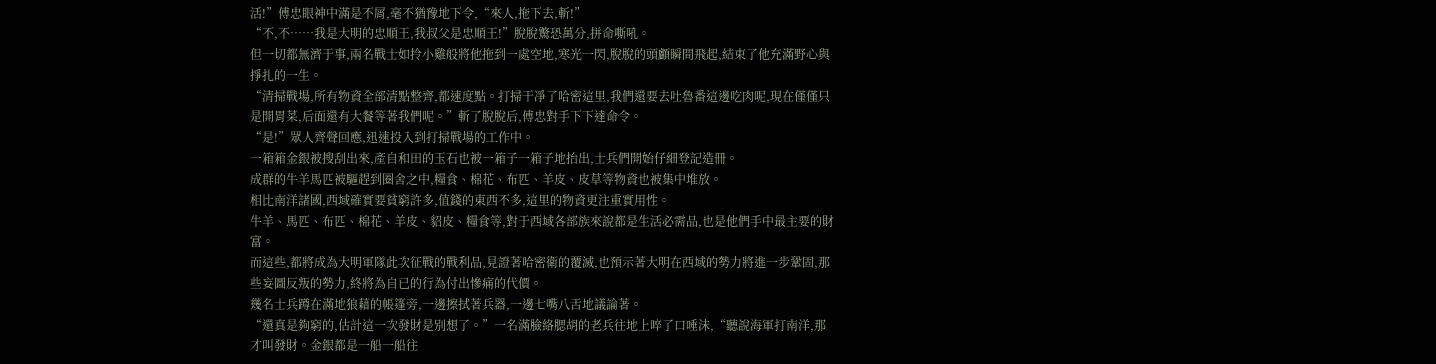活!”傅忠眼神中滿是不屑,毫不猶豫地下令,“來人,拖下去,斬!”
“不,不……我是大明的忠順王,我叔父是忠順王!”脫脫驚恐萬分,拼命嘶吼。
但一切都無濟于事,兩名戰士如拎小雞般將他拖到一處空地,寒光一閃,脫脫的頭顱瞬間飛起,結束了他充滿野心與掙扎的一生。
“清掃戰場,所有物資全部清點整齊,都速度點。打掃干凈了哈密這里,我們還要去吐魯番這邊吃肉呢,現在僅僅只是開胃菜,后面還有大餐等著我們呢。”斬了脫脫后,傅忠對手下下達命令。
“是!”眾人齊聲回應,迅速投入到打掃戰場的工作中。
一箱箱金銀被搜刮出來,產自和田的玉石也被一箱子一箱子地抬出,士兵們開始仔細登記造冊。
成群的牛羊馬匹被驅趕到圈舍之中,糧食、棉花、布匹、羊皮、皮草等物資也被集中堆放。
相比南洋諸國,西域確實要貧窮許多,值錢的東西不多,這里的物資更注重實用性。
牛羊、馬匹、布匹、棉花、羊皮、貂皮、糧食等,對于西域各部族來說都是生活必需品,也是他們手中最主要的財富。
而這些,都將成為大明軍隊此次征戰的戰利品,見證著哈密衛的覆滅,也預示著大明在西域的勢力將進一步鞏固,那些妄圖反叛的勢力,終將為自已的行為付出慘痛的代價。
幾名士兵蹲在滿地狼藉的帳篷旁,一邊擦拭著兵器,一邊七嘴八舌地議論著。
“還真是夠窮的,估計這一次發財是別想了。”一名滿臉絡腮胡的老兵往地上啐了口唾沫,“聽說海軍打南洋,那才叫發財。金銀都是一船一船往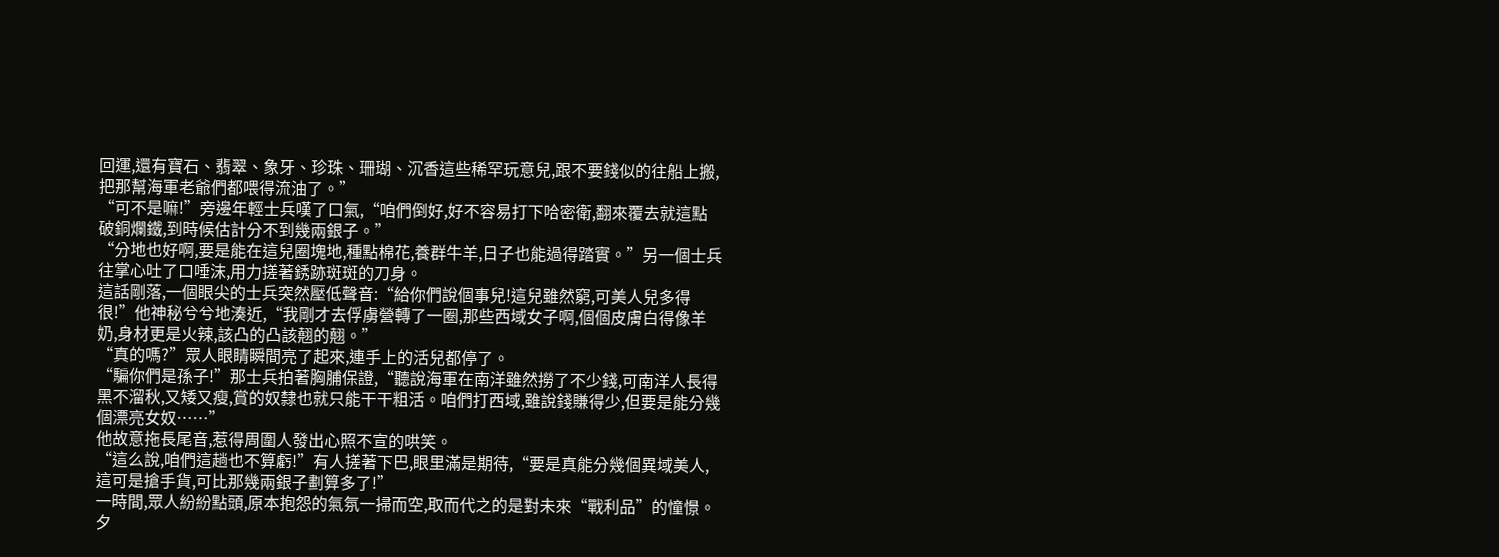回運,還有寶石、翡翠、象牙、珍珠、珊瑚、沉香這些稀罕玩意兒,跟不要錢似的往船上搬,把那幫海軍老爺們都喂得流油了。”
“可不是嘛!”旁邊年輕士兵嘆了口氣,“咱們倒好,好不容易打下哈密衛,翻來覆去就這點破銅爛鐵,到時候估計分不到幾兩銀子。”
“分地也好啊,要是能在這兒圈塊地,種點棉花,養群牛羊,日子也能過得踏實。”另一個士兵往掌心吐了口唾沫,用力搓著銹跡斑斑的刀身。
這話剛落,一個眼尖的士兵突然壓低聲音:“給你們說個事兒!這兒雖然窮,可美人兒多得很!”他神秘兮兮地湊近,“我剛才去俘虜營轉了一圈,那些西域女子啊,個個皮膚白得像羊奶,身材更是火辣,該凸的凸該翹的翹。”
“真的嗎?”眾人眼睛瞬間亮了起來,連手上的活兒都停了。
“騙你們是孫子!”那士兵拍著胸脯保證,“聽說海軍在南洋雖然撈了不少錢,可南洋人長得黑不溜秋,又矮又瘦,賞的奴隸也就只能干干粗活。咱們打西域,雖說錢賺得少,但要是能分幾個漂亮女奴……”
他故意拖長尾音,惹得周圍人發出心照不宣的哄笑。
“這么說,咱們這趟也不算虧!”有人搓著下巴,眼里滿是期待,“要是真能分幾個異域美人,這可是搶手貨,可比那幾兩銀子劃算多了!”
一時間,眾人紛紛點頭,原本抱怨的氣氛一掃而空,取而代之的是對未來“戰利品”的憧憬。
夕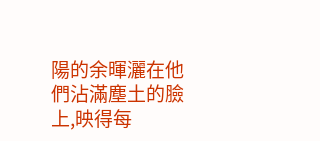陽的余暉灑在他們沾滿塵土的臉上,映得每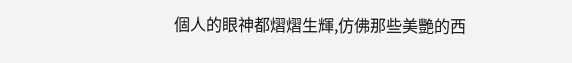個人的眼神都熠熠生輝,仿佛那些美艷的西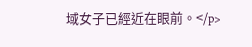域女子已經近在眼前。</p>